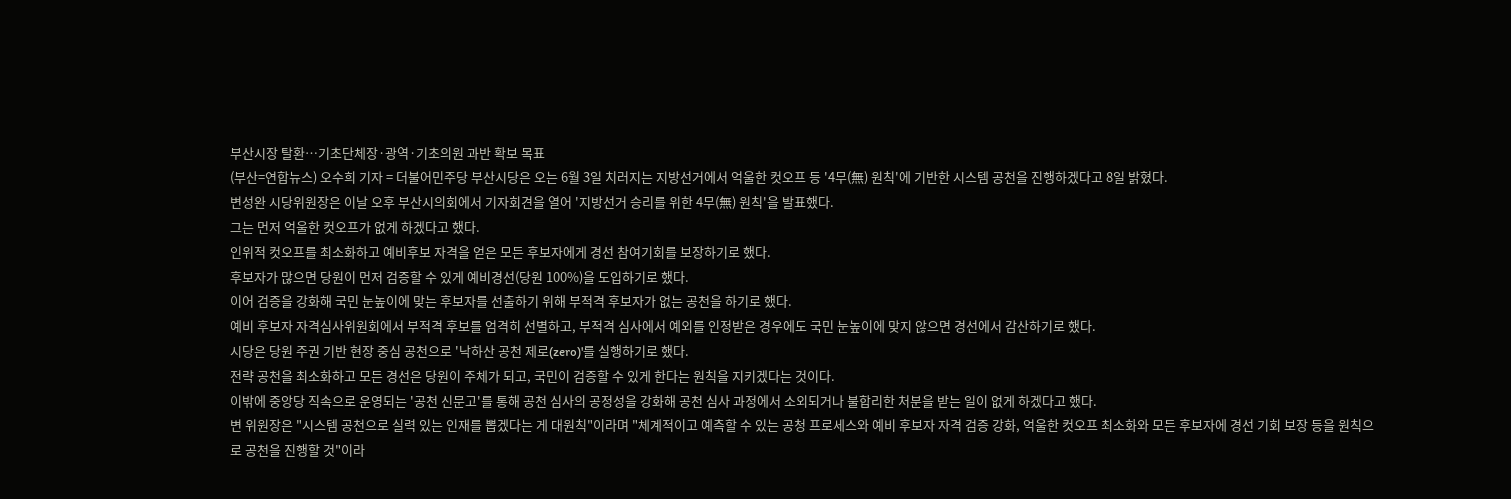부산시장 탈환…기초단체장·광역·기초의원 과반 확보 목표
(부산=연합뉴스) 오수희 기자 = 더불어민주당 부산시당은 오는 6월 3일 치러지는 지방선거에서 억울한 컷오프 등 '4무(無) 원칙'에 기반한 시스템 공천을 진행하겠다고 8일 밝혔다.
변성완 시당위원장은 이날 오후 부산시의회에서 기자회견을 열어 '지방선거 승리를 위한 4무(無) 원칙'을 발표했다.
그는 먼저 억울한 컷오프가 없게 하겠다고 했다.
인위적 컷오프를 최소화하고 예비후보 자격을 얻은 모든 후보자에게 경선 참여기회를 보장하기로 했다.
후보자가 많으면 당원이 먼저 검증할 수 있게 예비경선(당원 100%)을 도입하기로 했다.
이어 검증을 강화해 국민 눈높이에 맞는 후보자를 선출하기 위해 부적격 후보자가 없는 공천을 하기로 했다.
예비 후보자 자격심사위원회에서 부적격 후보를 엄격히 선별하고, 부적격 심사에서 예외를 인정받은 경우에도 국민 눈높이에 맞지 않으면 경선에서 감산하기로 했다.
시당은 당원 주권 기반 현장 중심 공천으로 '낙하산 공천 제로(zero)'를 실행하기로 했다.
전략 공천을 최소화하고 모든 경선은 당원이 주체가 되고, 국민이 검증할 수 있게 한다는 원칙을 지키겠다는 것이다.
이밖에 중앙당 직속으로 운영되는 '공천 신문고'를 통해 공천 심사의 공정성을 강화해 공천 심사 과정에서 소외되거나 불합리한 처분을 받는 일이 없게 하겠다고 했다.
변 위원장은 "시스템 공천으로 실력 있는 인재를 뽑겠다는 게 대원칙"이라며 "체계적이고 예측할 수 있는 공청 프로세스와 예비 후보자 자격 검증 강화, 억울한 컷오프 최소화와 모든 후보자에 경선 기회 보장 등을 원칙으로 공천을 진행할 것"이라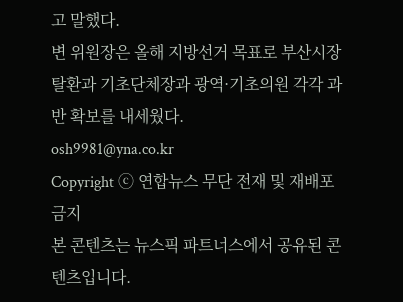고 말했다.
변 위원장은 올해 지방선거 목표로 부산시장 탈환과 기초단체장과 광역·기초의원 각각 과반 확보를 내세웠다.
osh9981@yna.co.kr
Copyright ⓒ 연합뉴스 무단 전재 및 재배포 금지
본 콘텐츠는 뉴스픽 파트너스에서 공유된 콘텐츠입니다.